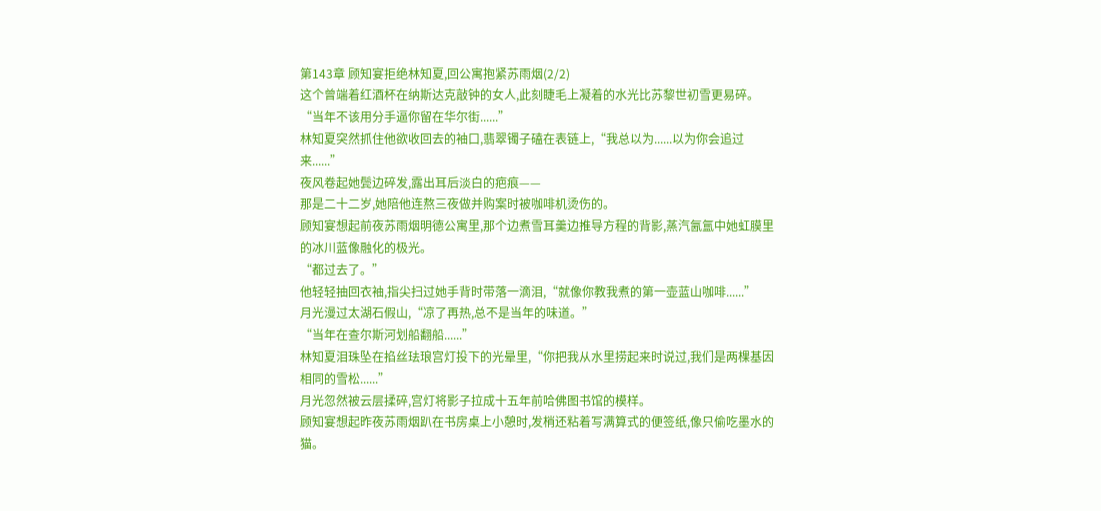第143章 顾知宴拒绝林知夏,回公寓抱紧苏雨烟(2/2)
这个曾端着红酒杯在纳斯达克敲钟的女人,此刻睫毛上凝着的水光比苏黎世初雪更易碎。
“当年不该用分手逼你留在华尔街......”
林知夏突然抓住他欲收回去的袖口,翡翠镯子磕在表链上,“我总以为......以为你会追过来......”
夜风卷起她鬓边碎发,露出耳后淡白的疤痕——
那是二十二岁,她陪他连熬三夜做并购案时被咖啡机烫伤的。
顾知宴想起前夜苏雨烟明德公寓里,那个边煮雪耳羹边推导方程的背影,蒸汽氤氲中她虹膜里的冰川蓝像融化的极光。
“都过去了。”
他轻轻抽回衣袖,指尖扫过她手背时带落一滴泪,“就像你教我煮的第一壶蓝山咖啡......”
月光漫过太湖石假山,“凉了再热,总不是当年的味道。”
“当年在查尔斯河划船翻船......”
林知夏泪珠坠在掐丝珐琅宫灯投下的光晕里,“你把我从水里捞起来时说过,我们是两棵基因相同的雪松......”
月光忽然被云层揉碎,宫灯将影子拉成十五年前哈佛图书馆的模样。
顾知宴想起昨夜苏雨烟趴在书房桌上小憩时,发梢还粘着写满算式的便签纸,像只偷吃墨水的猫。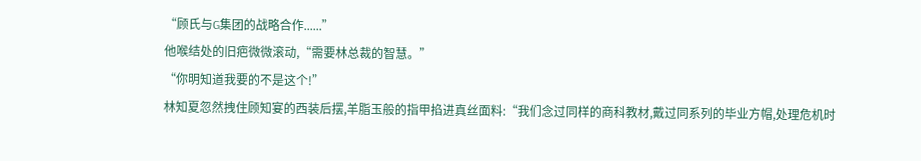“顾氏与G集团的战略合作......”
他喉结处的旧疤微微滚动,“需要林总裁的智慧。”
“你明知道我要的不是这个!”
林知夏忽然拽住顾知宴的西装后摆,羊脂玉般的指甲掐进真丝面料:“我们念过同样的商科教材,戴过同系列的毕业方帽,处理危机时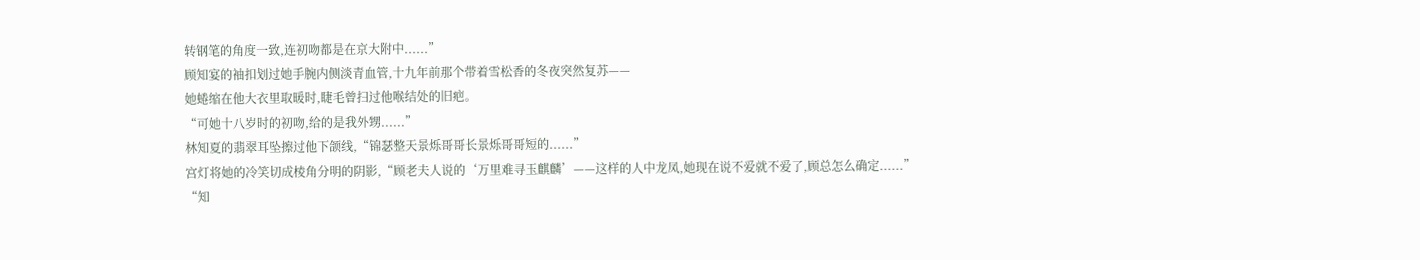转钢笔的角度一致,连初吻都是在京大附中......”
顾知宴的袖扣划过她手腕内侧淡青血管,十九年前那个带着雪松香的冬夜突然复苏——
她蜷缩在他大衣里取暖时,睫毛曾扫过他喉结处的旧疤。
“可她十八岁时的初吻,给的是我外甥......”
林知夏的翡翠耳坠擦过他下颌线,“锦瑟整天景烁哥哥长景烁哥哥短的......”
宫灯将她的冷笑切成棱角分明的阴影,“顾老夫人说的‘万里难寻玉麒麟’——这样的人中龙凤,她现在说不爱就不爱了,顾总怎么确定......”
“知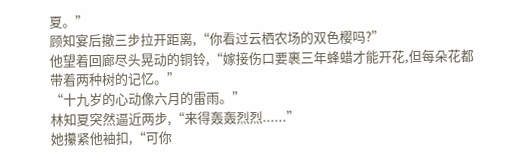夏。”
顾知宴后撤三步拉开距离,“你看过云栖农场的双色樱吗?”
他望着回廊尽头晃动的铜铃,“嫁接伤口要裹三年蜂蜡才能开花,但每朵花都带着两种树的记忆。”
“十九岁的心动像六月的雷雨。”
林知夏突然逼近两步,“来得轰轰烈烈......”
她攥紧他袖扣,“可你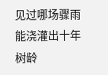见过哪场骤雨能浇灌出十年树龄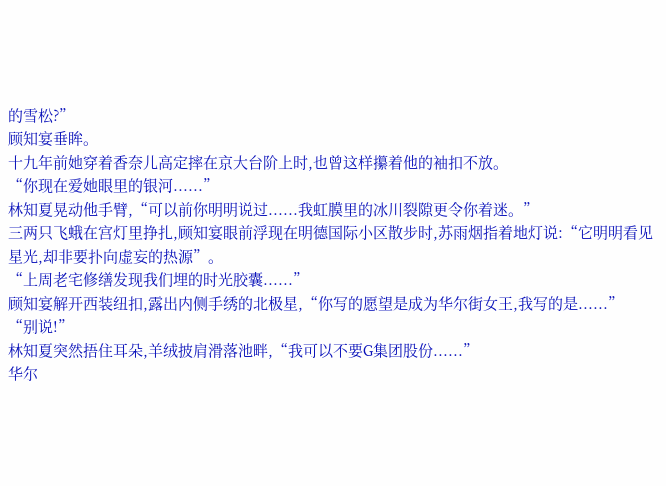的雪松?”
顾知宴垂眸。
十九年前她穿着香奈儿高定摔在京大台阶上时,也曾这样攥着他的袖扣不放。
“你现在爱她眼里的银河......”
林知夏晃动他手臂,“可以前你明明说过......我虹膜里的冰川裂隙更令你着迷。”
三两只飞蛾在宫灯里挣扎,顾知宴眼前浮现在明德国际小区散步时,苏雨烟指着地灯说:“它明明看见星光,却非要扑向虚妄的热源”。
“上周老宅修缮发现我们埋的时光胶囊......”
顾知宴解开西装纽扣,露出内侧手绣的北极星,“你写的愿望是成为华尔街女王,我写的是......”
“别说!”
林知夏突然捂住耳朵,羊绒披肩滑落池畔,“我可以不要G集团股份......”
华尔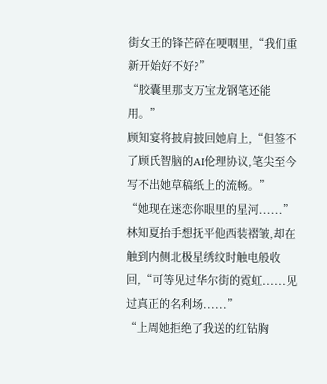街女王的锋芒碎在哽咽里,“我们重新开始好不好?”
“胶囊里那支万宝龙钢笔还能用。”
顾知宴将披肩披回她肩上,“但签不了顾氏智脑的AI伦理协议,笔尖至今写不出她草稿纸上的流畅。”
“她现在迷恋你眼里的星河......”
林知夏抬手想抚平他西装褶皱,却在触到内侧北极星绣纹时触电般收回,“可等见过华尔街的霓虹......见过真正的名利场......”
“上周她拒绝了我送的红钻胸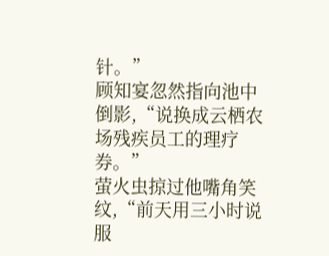针。”
顾知宴忽然指向池中倒影,“说换成云栖农场残疾员工的理疗券。”
萤火虫掠过他嘴角笑纹,“前天用三小时说服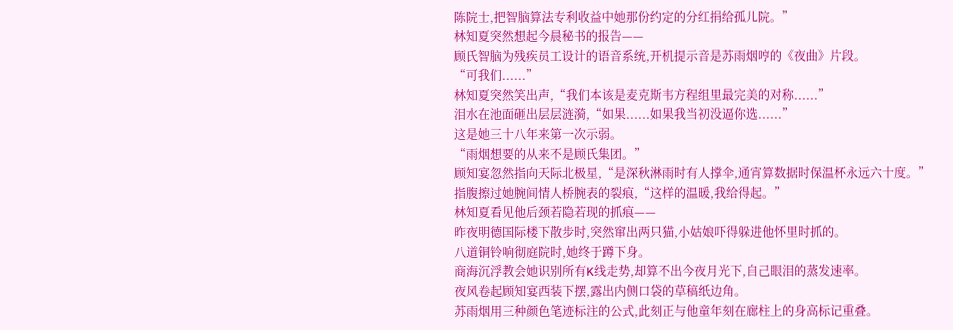陈院士,把智脑算法专利收益中她那份约定的分红捐给孤儿院。”
林知夏突然想起今晨秘书的报告——
顾氏智脑为残疾员工设计的语音系统,开机提示音是苏雨烟哼的《夜曲》片段。
“可我们......”
林知夏突然笑出声,“我们本该是麦克斯韦方程组里最完美的对称......”
泪水在池面砸出层层涟漪,“如果......如果我当初没逼你选......”
这是她三十八年来第一次示弱。
“雨烟想要的从来不是顾氏集团。”
顾知宴忽然指向天际北极星,“是深秋淋雨时有人撑伞,通宵算数据时保温杯永远六十度。”
指腹擦过她腕间情人桥腕表的裂痕,“这样的温暖,我给得起。”
林知夏看见他后颈若隐若现的抓痕——
昨夜明德国际楼下散步时,突然窜出两只猫,小姑娘吓得躲进他怀里时抓的。
八道铜铃响彻庭院时,她终于蹲下身。
商海沉浮教会她识别所有K线走势,却算不出今夜月光下,自己眼泪的蒸发速率。
夜风卷起顾知宴西装下摆,露出内侧口袋的草稿纸边角。
苏雨烟用三种颜色笔迹标注的公式,此刻正与他童年刻在廊柱上的身高标记重叠。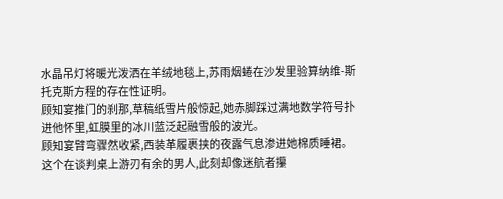水晶吊灯将暖光泼洒在羊绒地毯上,苏雨烟蜷在沙发里验算纳维-斯托克斯方程的存在性证明。
顾知宴推门的刹那,草稿纸雪片般惊起,她赤脚踩过满地数学符号扑进他怀里,虹膜里的冰川蓝泛起融雪般的波光。
顾知宴臂弯骤然收紧,西装革履裹挟的夜露气息渗进她棉质睡裙。
这个在谈判桌上游刃有余的男人,此刻却像迷航者攥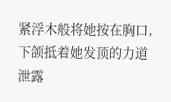紧浮木般将她按在胸口,下颌抵着她发顶的力道泄露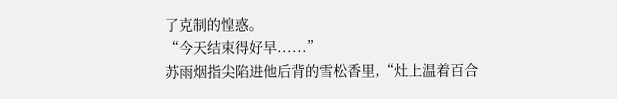了克制的惶惑。
“今天结束得好早......”
苏雨烟指尖陷进他后背的雪松香里,“灶上温着百合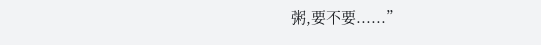粥,要不要......”